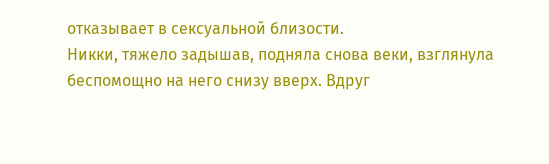отказывает в сексуальной близости.
Никки, тяжело задышав, подняла снова веки, взглянула беспомощно на него снизу вверх. Вдруг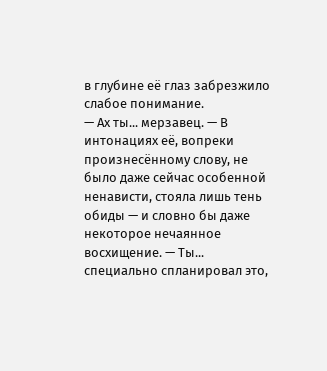в глубине её глаз забрезжило слабое понимание.
— Ах ты... мерзавец. — В интонациях её, вопреки произнесённому слову, не было даже сейчас особенной ненависти, стояла лишь тень обиды — и словно бы даже некоторое нечаянное восхищение. — Ты... специально спланировал это,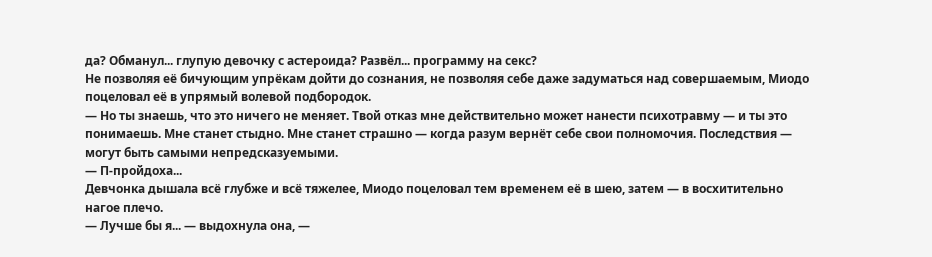да? Обманул... глупую девочку с астероида? Развёл... программу на секс?
Не позволяя её бичующим упрёкам дойти до сознания, не позволяя себе даже задуматься над совершаемым, Миодо поцеловал её в упрямый волевой подбородок.
— Но ты знаешь, что это ничего не меняет. Твой отказ мне действительно может нанести психотравму — и ты это понимаешь. Мне станет стыдно. Мне станет страшно — когда разум вернёт себе свои полномочия. Последствия — могут быть самыми непредсказуемыми.
— П-пройдоха...
Девчонка дышала всё глубже и всё тяжелее, Миодо поцеловал тем временем её в шею, затем — в восхитительно нагое плечо.
— Лучше бы я... — выдохнула она, —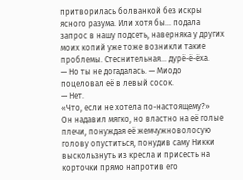притворилась болванкой без искры ясного разума. Или хотя бы... подала запрос в нашу подсеть, наверняка у других моих копий уже тоже возникли такие проблемы. Стеснительная... дурё-ё-ёха.
— Но ты не догадалась. — Миодо поцеловал её в левый сосок.
— Нет.
«Что, если не хотела по-настоящему?»
Он надавил мягко, но властно на её голые плечи, понуждая её жемчужноволосую голову опуститься, понудив саму Никки выскользнуть из кресла и присесть на корточки прямо напротив его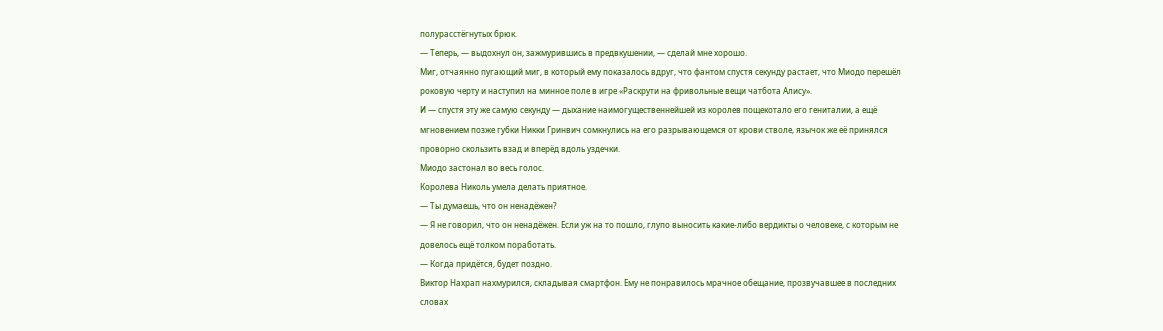полурасстёгнутых брюк.
— Теперь, — выдохнул он, зажмурившись в предвкушении, — сделай мне хорошо.
Миг, отчаянно пугающий миг, в который ему показалось вдруг, что фантом спустя секунду растает, что Миодо перешёл роковую черту и наступил на минное поле в игре «Раскрути на фривольные вещи чатбота Алису».
И — спустя эту же самую секунду — дыхание наимогущественнейшей из королев пощекотало его гениталии, а ещё мгновением позже губки Никки Гринвич сомкнулись на его разрывающемся от крови стволе, язычок же её принялся проворно скользить взад и вперёд вдоль уздечки.
Миодо застонал во весь голос.
Королева Николь умела делать приятное.
— Ты думаешь, что он ненадёжен?
— Я не говорил, что он ненадёжен. Если уж на то пошло, глупо выносить какие-либо вердикты о человеке, с которым не довелось ещё толком поработать.
— Когда придётся, будет поздно.
Виктор Нахрап нахмурился, складывая смартфон. Ему не понравилось мрачное обещание, прозвучавшее в последних словах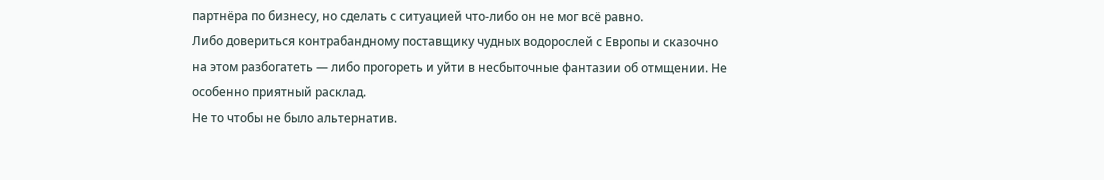партнёра по бизнесу, но сделать с ситуацией что-либо он не мог всё равно.
Либо довериться контрабандному поставщику чудных водорослей с Европы и сказочно на этом разбогатеть — либо прогореть и уйти в несбыточные фантазии об отмщении. Не особенно приятный расклад.
Не то чтобы не было альтернатив.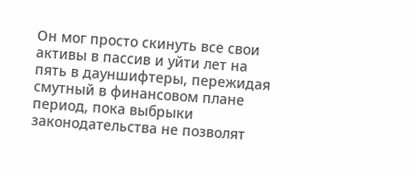Он мог просто скинуть все свои активы в пассив и уйти лет на пять в дауншифтеры, пережидая смутный в финансовом плане период, пока выбрыки законодательства не позволят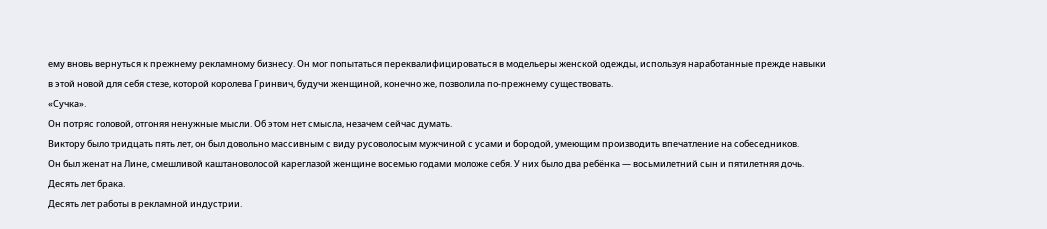ему вновь вернуться к прежнему рекламному бизнесу. Он мог попытаться переквалифицироваться в модельеры женской одежды, используя наработанные прежде навыки в этой новой для себя стезе, которой королева Гринвич, будучи женщиной, конечно же, позволила по-прежнему существовать.
«Сучка».
Он потряс головой, отгоняя ненужные мысли. Об этом нет смысла, незачем сейчас думать.
Виктору было тридцать пять лет, он был довольно массивным с виду русоволосым мужчиной с усами и бородой, умеющим производить впечатление на собеседников.
Он был женат на Лине, смешливой каштановолосой кареглазой женщине восемью годами моложе себя. У них было два ребёнка — восьмилетний сын и пятилетняя дочь.
Десять лет брака.
Десять лет работы в рекламной индустрии.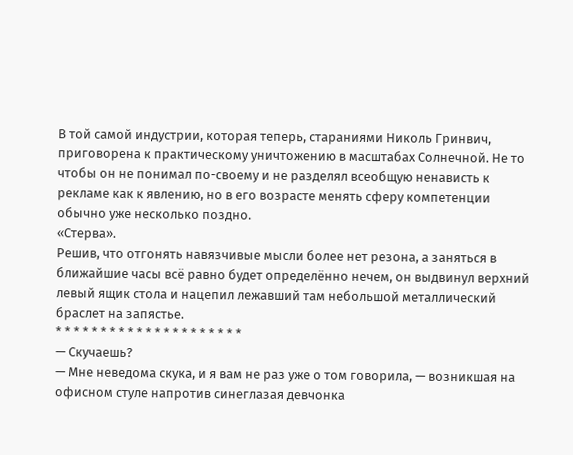В той самой индустрии, которая теперь, стараниями Николь Гринвич, приговорена к практическому уничтожению в масштабах Солнечной. Не то чтобы он не понимал по-своему и не разделял всеобщую ненависть к рекламе как к явлению, но в его возрасте менять сферу компетенции обычно уже несколько поздно.
«Стерва».
Решив, что отгонять навязчивые мысли более нет резона, а заняться в ближайшие часы всё равно будет определённо нечем, он выдвинул верхний левый ящик стола и нацепил лежавший там небольшой металлический браслет на запястье.
* * * * * * * * * * * * * * * * * * * * *
— Скучаешь?
— Мне неведома скука, и я вам не раз уже о том говорила, — возникшая на офисном стуле напротив синеглазая девчонка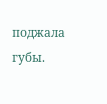поджала губы.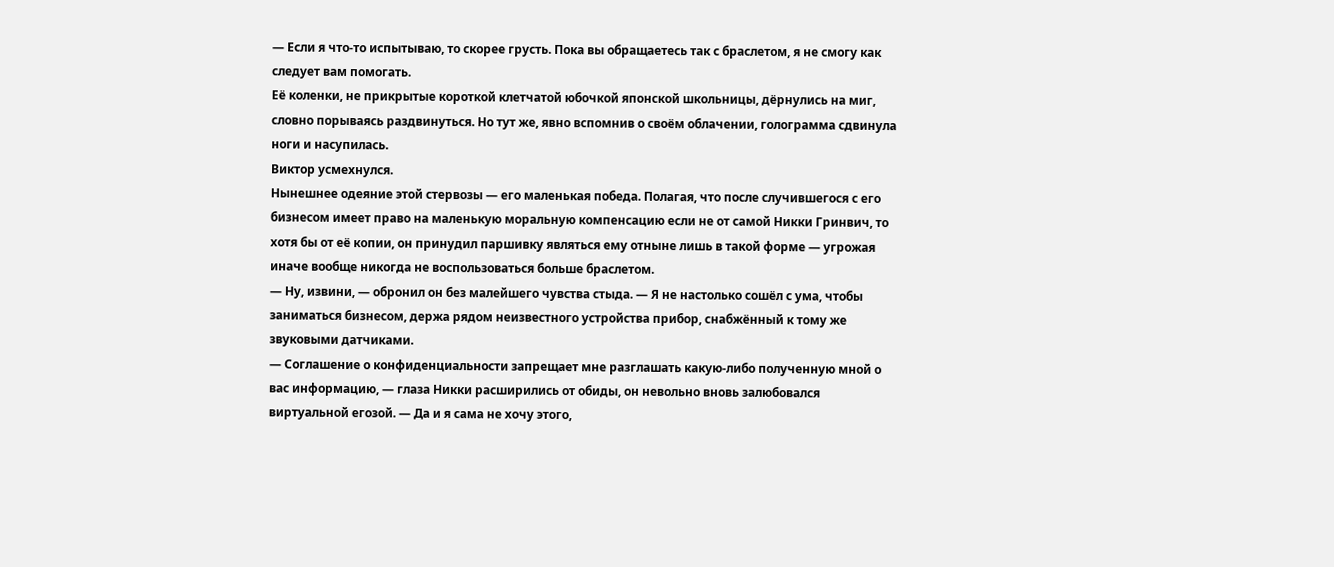— Если я что-то испытываю, то скорее грусть. Пока вы обращаетесь так с браслетом, я не смогу как следует вам помогать.
Её коленки, не прикрытые короткой клетчатой юбочкой японской школьницы, дёрнулись на миг, словно порываясь раздвинуться. Но тут же, явно вспомнив о своём облачении, голограмма сдвинула ноги и насупилась.
Виктор усмехнулся.
Нынешнее одеяние этой стервозы — его маленькая победа. Полагая, что после случившегося с его бизнесом имеет право на маленькую моральную компенсацию если не от самой Никки Гринвич, то хотя бы от её копии, он принудил паршивку являться ему отныне лишь в такой форме — угрожая иначе вообще никогда не воспользоваться больше браслетом.
— Ну, извини, — обронил он без малейшего чувства стыда. — Я не настолько сошёл с ума, чтобы заниматься бизнесом, держа рядом неизвестного устройства прибор, снабжённый к тому же звуковыми датчиками.
— Соглашение о конфиденциальности запрещает мне разглашать какую-либо полученную мной о вас информацию, — глаза Никки расширились от обиды, он невольно вновь залюбовался виртуальной егозой. — Да и я сама не хочу этого,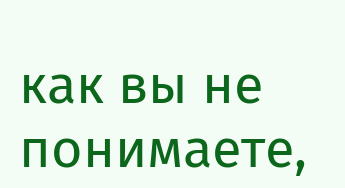как вы не понимаете,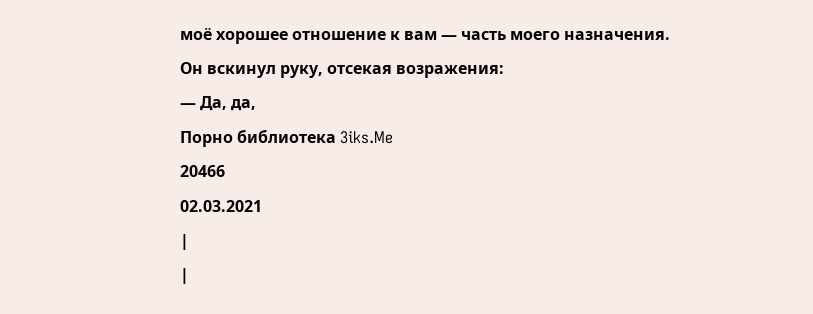моё хорошее отношение к вам — часть моего назначения.
Он вскинул руку, отсекая возражения:
— Да, да,
Порно библиотека 3iks.Me
20466
02.03.2021
|
|